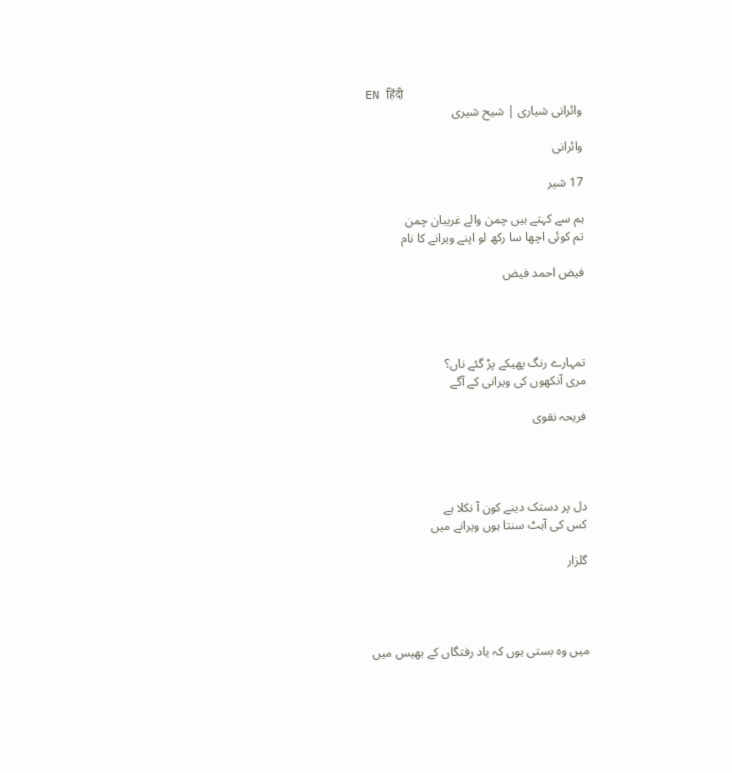EN हिंदी
وائرانی شیاری | شیح شیری

وائرانی

17 شیر

ہم سے کہتے ہیں چمن والے غریبان چمن
تم کوئی اچھا سا رکھ لو اپنے ویرانے کا نام

فیض احمد فیض




تمہارے رنگ پھیکے پڑ گئے ناں؟
مری آنکھوں کی ویرانی کے آگے

فریحہ نقوی




دل پر دستک دینے کون آ نکلا ہے
کس کی آہٹ سنتا ہوں ویرانے میں

گلزار




میں وہ بستی ہوں کہ یاد رفتگاں کے بھیس میں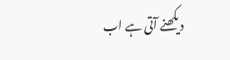دیکھنے آتی ہے اب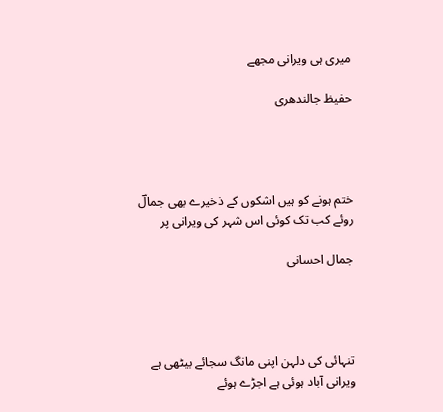میری ہی ویرانی مجھے

حفیظ جالندھری




ختم ہونے کو ہیں اشکوں کے ذخیرے بھی جمالؔ
روئے کب تک کوئی اس شہر کی ویرانی پر

جمال احسانی




تنہائی کی دلہن اپنی مانگ سجائے بیٹھی ہے
ویرانی آباد ہوئی ہے اجڑے ہوئے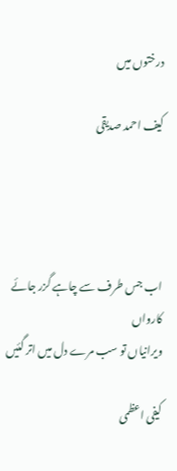درختوں میں

کیف احمد صدیقی




اب جس طرف سے چاہے گزر جائے کارواں
ویرانیاں تو سب مرے دل میں اتر گئیں

کیفی اعظمی